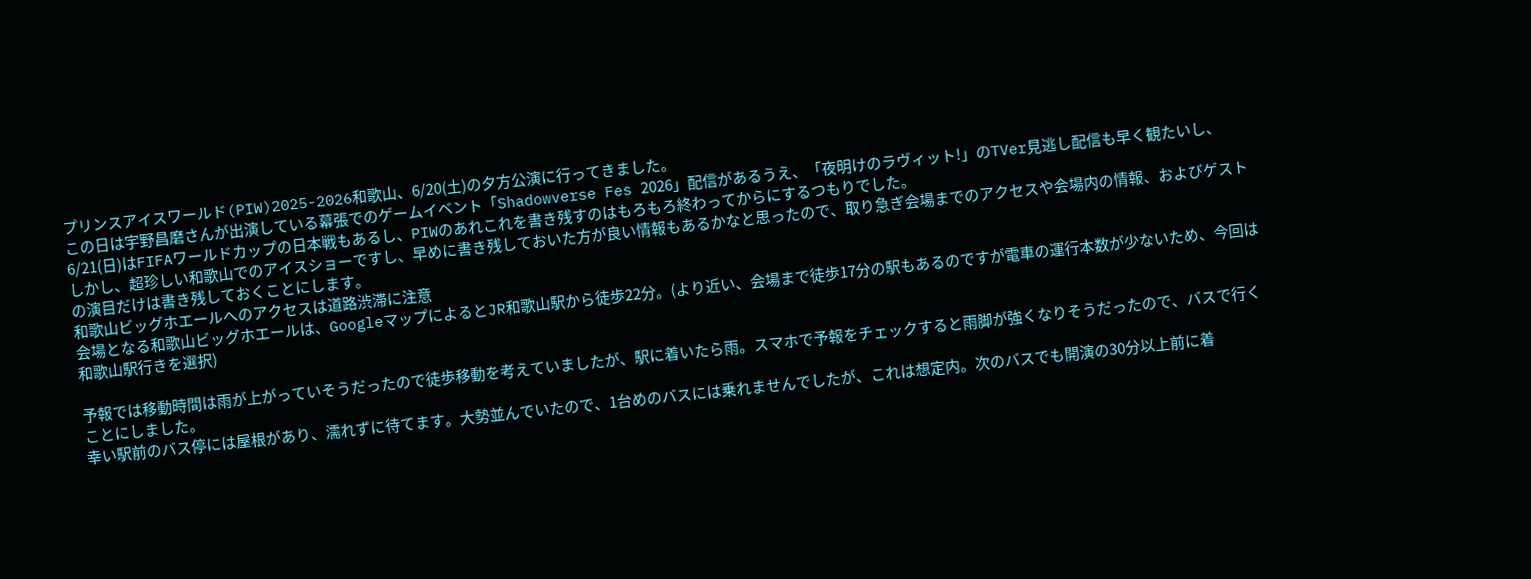プリンスアイスワールド(PIW)2025-2026和歌山、6/20(土)の夕方公演に行ってきました。
この日は宇野昌磨さんが出演している幕張でのゲームイベント「Shadowverse Fes 2026」配信があるうえ、「夜明けのラヴィット!」のTVer見逃し配信も早く観たいし、6/21(日)はFIFAワールドカップの日本戦もあるし、PIWのあれこれを書き残すのはもろもろ終わってからにするつもりでした。
しかし、超珍しい和歌山でのアイスショーですし、早めに書き残しておいた方が良い情報もあるかなと思ったので、取り急ぎ会場までのアクセスや会場内の情報、およびゲストの演目だけは書き残しておくことにします。
和歌山ビッグホエールへのアクセスは道路渋滞に注意
会場となる和歌山ビッグホエールは、GoogleマップによるとJR和歌山駅から徒歩22分。(より近い、会場まで徒歩17分の駅もあるのですが電車の運行本数が少ないため、今回は和歌山駅行きを選択)

予報では移動時間は雨が上がっていそうだったので徒歩移動を考えていましたが、駅に着いたら雨。スマホで予報をチェックすると雨脚が強くなりそうだったので、バスで行くことにしました。
幸い駅前のバス停には屋根があり、濡れずに待てます。大勢並んでいたので、1台めのバスには乗れませんでしたが、これは想定内。次のバスでも開演の30分以上前に着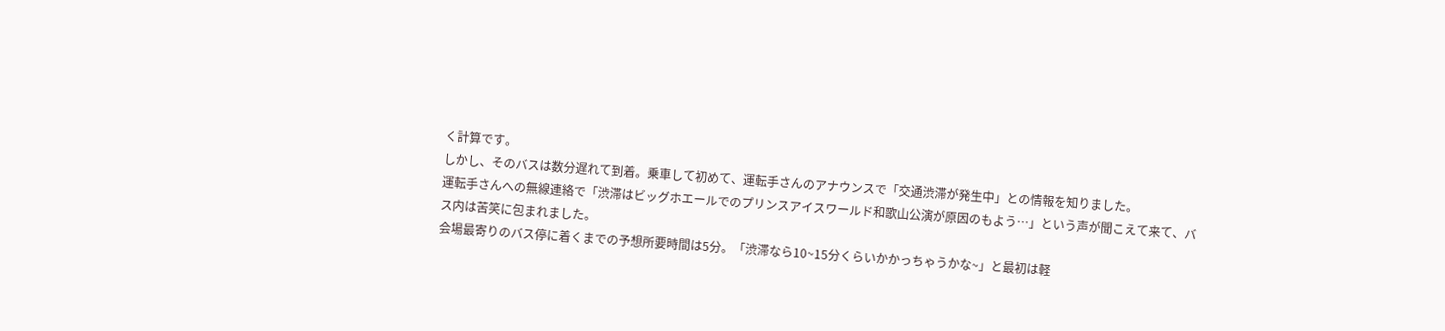く計算です。
しかし、そのバスは数分遅れて到着。乗車して初めて、運転手さんのアナウンスで「交通渋滞が発生中」との情報を知りました。
運転手さんへの無線連絡で「渋滞はビッグホエールでのプリンスアイスワールド和歌山公演が原因のもよう…」という声が聞こえて来て、バス内は苦笑に包まれました。
会場最寄りのバス停に着くまでの予想所要時間は5分。「渋滞なら10~15分くらいかかっちゃうかな~」と最初は軽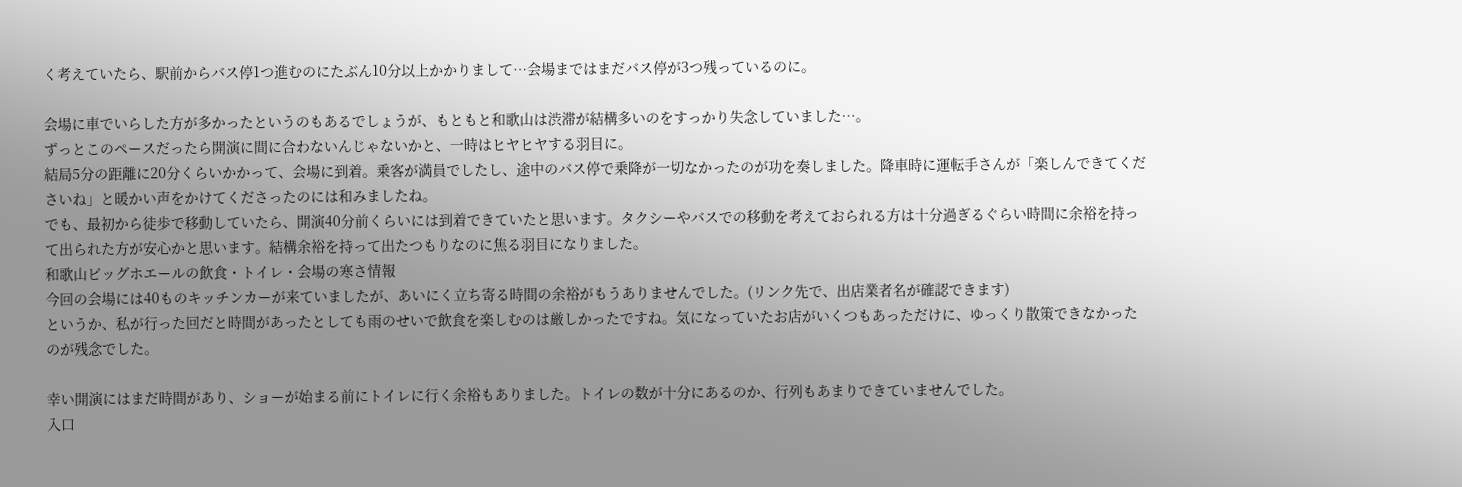く考えていたら、駅前からバス停1つ進むのにたぶん10分以上かかりまして…会場まではまだバス停が3つ残っているのに。

会場に車でいらした方が多かったというのもあるでしょうが、もともと和歌山は渋滞が結構多いのをすっかり失念していました…。
ずっとこのペースだったら開演に間に合わないんじゃないかと、一時はヒヤヒヤする羽目に。
結局5分の距離に20分くらいかかって、会場に到着。乗客が満員でしたし、途中のバス停で乗降が一切なかったのが功を奏しました。降車時に運転手さんが「楽しんできてくださいね」と暖かい声をかけてくださったのには和みましたね。
でも、最初から徒歩で移動していたら、開演40分前くらいには到着できていたと思います。タクシーやバスでの移動を考えておられる方は十分過ぎるぐらい時間に余裕を持って出られた方が安心かと思います。結構余裕を持って出たつもりなのに焦る羽目になりました。
和歌山ビッグホエールの飲食・トイレ・会場の寒さ情報
今回の会場には40ものキッチンカーが来ていましたが、あいにく立ち寄る時間の余裕がもうありませんでした。(リンク先で、出店業者名が確認できます)
というか、私が行った回だと時間があったとしても雨のせいで飲食を楽しむのは厳しかったですね。気になっていたお店がいくつもあっただけに、ゆっくり散策できなかったのが残念でした。

幸い開演にはまだ時間があり、ショーが始まる前にトイレに行く余裕もありました。トイレの数が十分にあるのか、行列もあまりできていませんでした。
入口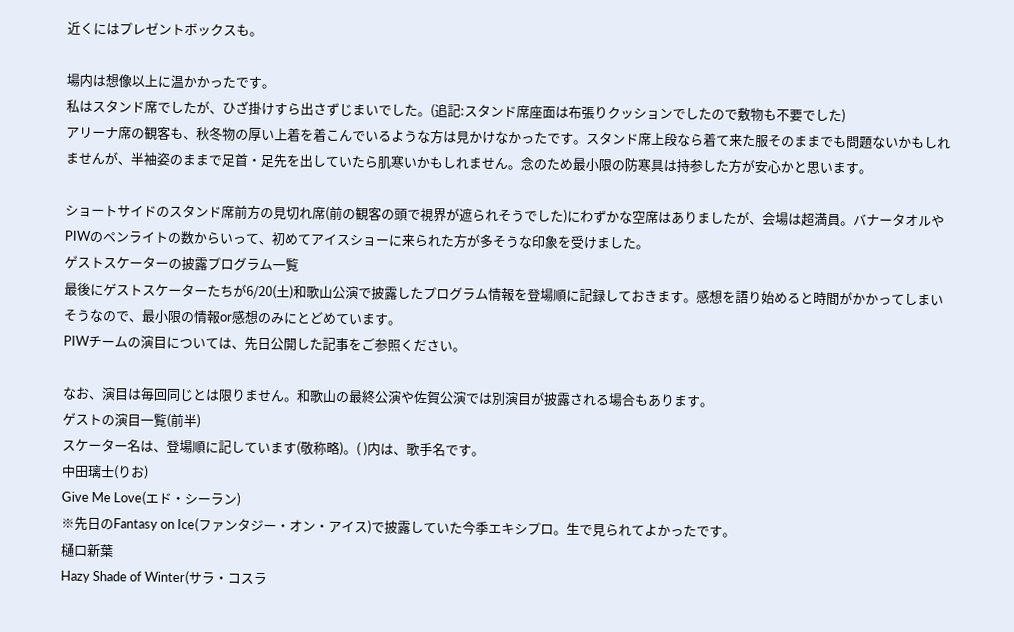近くにはプレゼントボックスも。

場内は想像以上に温かかったです。
私はスタンド席でしたが、ひざ掛けすら出さずじまいでした。(追記:スタンド席座面は布張りクッションでしたので敷物も不要でした)
アリーナ席の観客も、秋冬物の厚い上着を着こんでいるような方は見かけなかったです。スタンド席上段なら着て来た服そのままでも問題ないかもしれませんが、半袖姿のままで足首・足先を出していたら肌寒いかもしれません。念のため最小限の防寒具は持参した方が安心かと思います。

ショートサイドのスタンド席前方の見切れ席(前の観客の頭で視界が遮られそうでした)にわずかな空席はありましたが、会場は超満員。バナータオルやPIWのペンライトの数からいって、初めてアイスショーに来られた方が多そうな印象を受けました。
ゲストスケーターの披露プログラム一覧
最後にゲストスケーターたちが6/20(土)和歌山公演で披露したプログラム情報を登場順に記録しておきます。感想を語り始めると時間がかかってしまいそうなので、最小限の情報or感想のみにとどめています。
PIWチームの演目については、先日公開した記事をご参照ください。

なお、演目は毎回同じとは限りません。和歌山の最終公演や佐賀公演では別演目が披露される場合もあります。
ゲストの演目一覧(前半)
スケーター名は、登場順に記しています(敬称略)。( )内は、歌手名です。
中田璃士(りお)
Give Me Love(エド・シーラン)
※先日のFantasy on Ice(ファンタジー・オン・アイス)で披露していた今季エキシプロ。生で見られてよかったです。
樋口新葉
Hazy Shade of Winter(サラ・コスラ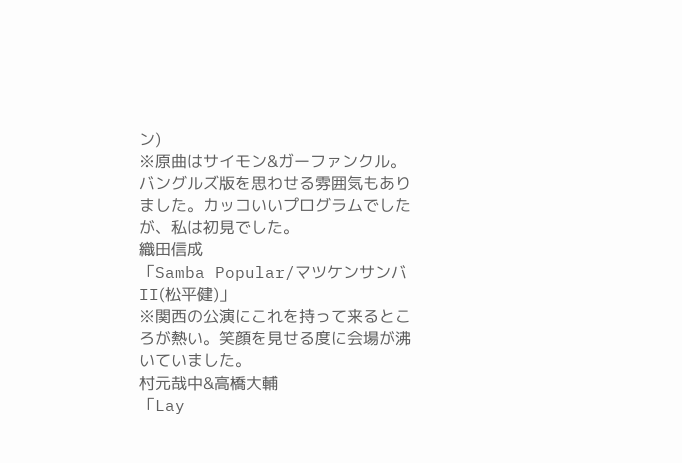ン)
※原曲はサイモン&ガーファンクル。バングルズ版を思わせる雰囲気もありました。カッコいいプログラムでしたが、私は初見でした。
織田信成
「Samba Popular/マツケンサンバII(松平健)」
※関西の公演にこれを持って来るところが熱い。笑顔を見せる度に会場が沸いていました。
村元哉中&高橋大輔
「Lay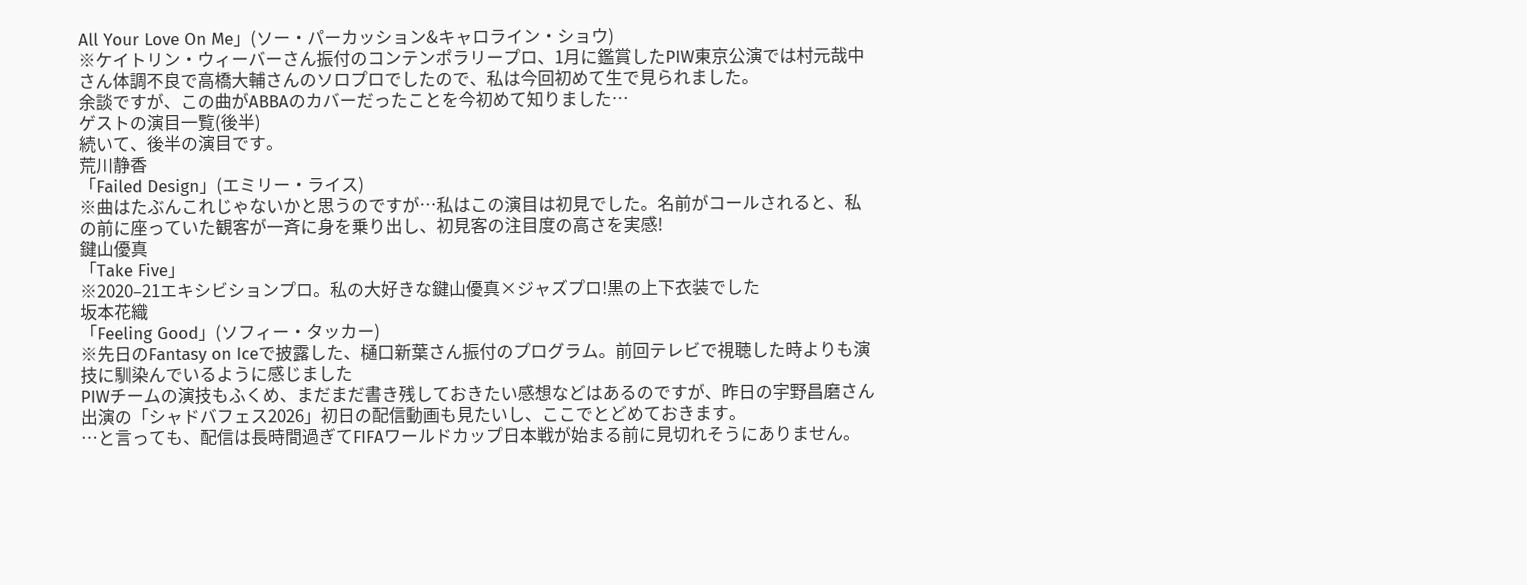All Your Love On Me」(ソー・パーカッション&キャロライン・ショウ)
※ケイトリン・ウィーバーさん振付のコンテンポラリープロ、1月に鑑賞したPIW東京公演では村元哉中さん体調不良で高橋大輔さんのソロプロでしたので、私は今回初めて生で見られました。
余談ですが、この曲がABBAのカバーだったことを今初めて知りました…
ゲストの演目一覧(後半)
続いて、後半の演目です。
荒川静香
「Failed Design」(エミリー・ライス)
※曲はたぶんこれじゃないかと思うのですが…私はこの演目は初見でした。名前がコールされると、私の前に座っていた観客が一斉に身を乗り出し、初見客の注目度の高さを実感!
鍵山優真
「Take Five」
※2020–21エキシビションプロ。私の大好きな鍵山優真×ジャズプロ!黒の上下衣装でした
坂本花織
「Feeling Good」(ソフィー・タッカー)
※先日のFantasy on Iceで披露した、樋口新葉さん振付のプログラム。前回テレビで視聴した時よりも演技に馴染んでいるように感じました
PIWチームの演技もふくめ、まだまだ書き残しておきたい感想などはあるのですが、昨日の宇野昌磨さん出演の「シャドバフェス2026」初日の配信動画も見たいし、ここでとどめておきます。
…と言っても、配信は長時間過ぎてFIFAワールドカップ日本戦が始まる前に見切れそうにありません。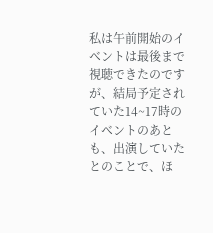私は午前開始のイベントは最後まで視聴できたのですが、結局予定されていた14~17時のイベントのあとも、出演していたとのことで、ほ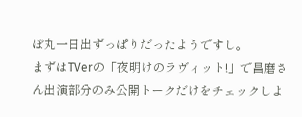ぼ丸一日出ずっぱりだったようですし。
まずはTVerの「夜明けのラヴィット!」で昌磨さん出演部分のみ公開トークだけをチェックしよ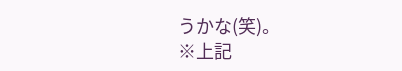うかな(笑)。
※上記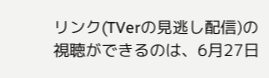リンク(TVerの見逃し配信)の視聴ができるのは、6月27日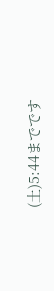(土)5:44までです